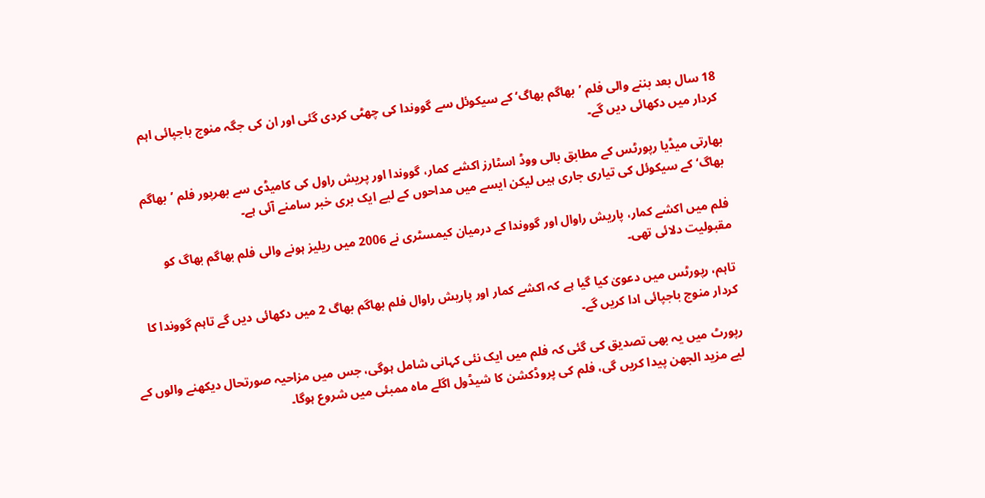18 سال بعد بننے والی فلم ’بھاگم بھاگ‘ کے سیکوئل سے گووندا کی چھٹی کردی گئی اور ان کی جگہ منوج باجپائی اہم کردار میں دکھائی دیں گے۔

بھارتی میڈیا رپورٹس کے مطابق بالی ووڈ اسٹارز اکشے کمار، گووندا اور پریش راول کی کامیڈی سے بھرپور فلم ’بھاگم بھاگ‘ کے سیکوئل کی تیاری جاری ہیں لیکن ایسے میں مداحوں کے لیے ایک بری خبر سامنے آئی ہے۔

فلم میں اکشے کمار، پاریش راوال اور گووندا کے درمیان کیمسٹری نے 2006 میں ریلیز ہونے والی فلم بھاگم بھاگ کو مقبولیت دلائی تھی۔

تاہم، رپورٹس میں دعویٰ کیا گیا ہے کہ اکشے کمار اور پاریش راوال فلم بھاگم بھاگ 2 میں دکھائی دیں گے تاہم گووندا کا کردار منوج باجپائی ادا کریں گے۔

رپورٹ میں یہ بھی تصدیق کی گئی کہ فلم میں ایک نئی کہانی شامل ہوگی، جس میں مزاحیہ صورتحال دیکھنے والوں کے لیے مزید الجھن پیدا کریں گی، فلم کی پروڈکشن کا شیڈول اگلے ماہ ممبئی میں شروع ہوگا۔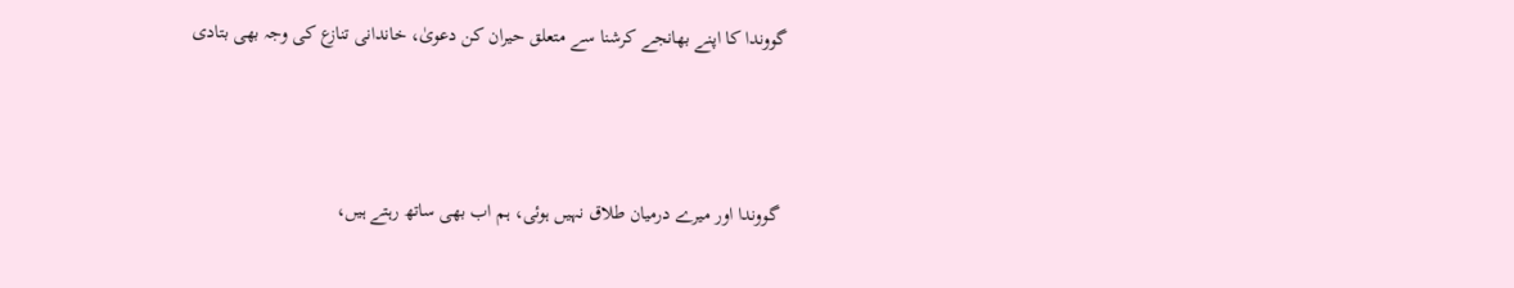گووندا کا اپنے بھانجے کرشنا سے متعلق حیران کن دعویٰ، خاندانی تنازع کی وجہ بھی بتادی



 گووندا اور میرے درمیان طلاق نہیں ہوئی، ہم اب بھی ساتھ رہتے ہیں،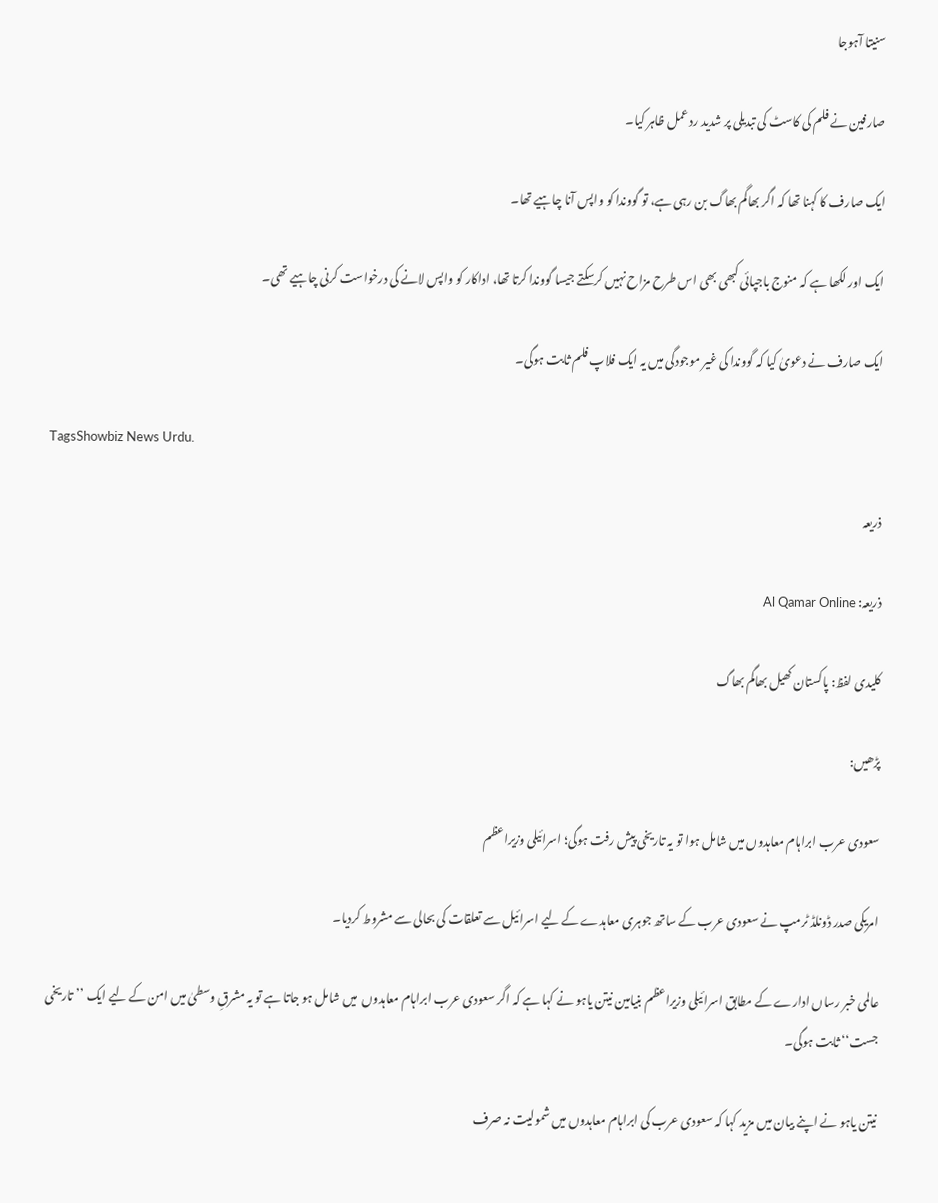سنیتا آہوجا

صارفین نے فلم کی کاسٹ کی تبدیلی پر شدید رد عمل ظاہر کیا۔

ایک صارف کا کہنا تھا کہ اگر بھاگم بھاگ بن رہی ہے، تو گووندا کو واپس آنا چاہیے تھا۔

ایک اور لکھا ہے کہ منوج باجپائی کبھی بھی اس طرح مزاح نہیں کرسکتے جیسا گووندا کرتا تھا، اداکار کو واپس لانے کی درخواست کرنی چاہیے تھی۔

ایک صارف نے دعویٰ کیا کہ گووندا کی غیر موجودگی میں یہ ایک فلاپ فلم ثابت ہوگی۔

TagsShowbiz News Urdu.

ذریعہ

ذریعہ: Al Qamar Online

کلیدی لفظ: پاکستان کھیل بھاگم بھاگ

پڑھیں:

سعودی عرب ابراہام معاہدوں میں شامل ہوا تو یہ تاریخی پیش رفت ہوگی؛ اسرائیلی وزیراعظم

امریکی صدر ڈونلڈ ٹرمپ نے سعودی عرب کے ساتھ جوہری معاہدے کے لیے اسرائیل سے تعلقات کی بحالی سے مشروط کردیا۔

عالمی خبر رساں ادارے کے مطابق اسرائیلی وزیراعظم بنیامین نیتن یاہو نے کہا ہے کہ اگر سعودی عرب ابراہام معاہدوں  میں شامل ہو جاتا ہے تو یہ مشرقِ وسطیٰ میں امن کے لیے ایک ’’تاریخی جست‘‘ ثابت ہوگی۔

نیتن یاہو نے اپنے بیان میں مزید کہا کہ سعودی عرب کی ابراہام معاہدوں میں شمولیت نہ صرف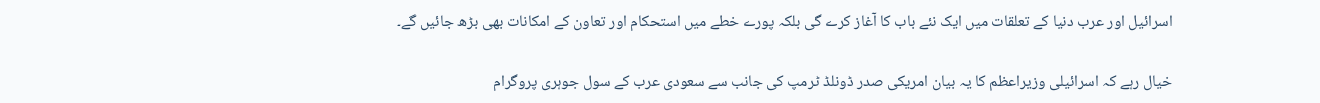اسرائیل اور عرب دنیا کے تعلقات میں ایک نئے باب کا آغاز کرے گی بلکہ پورے خطے میں استحکام اور تعاون کے امکانات بھی بڑھ جائیں گے۔

خیال رہے کہ اسرائیلی وزیراعظم کا یہ بیان امریکی صدر ڈونلڈ ٹرمپ کی جانب سے سعودی عرب کے سول جوہری پروگرام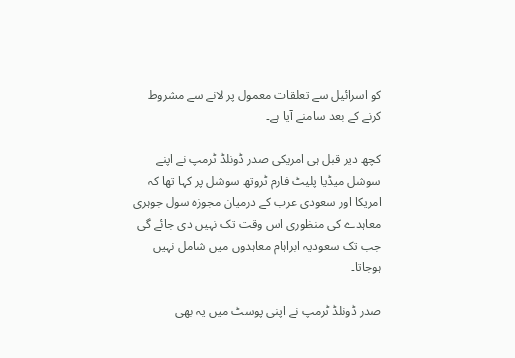کو اسرائیل سے تعلقات معمول پر لانے سے مشروط کرنے کے بعد سامنے آیا ہے۔

کچھ دیر قبل ہی امریکی صدر ڈونلڈ ٹرمپ نے اپنے سوشل میڈیا پلیٹ فارم ٹروتھ سوشل پر کہا تھا کہ امریکا اور سعودی عرب کے درمیان مجوزہ سول جوہری معاہدے کی منظوری اس وقت تک نہیں دی جائے گی جب تک سعودیہ ابراہام معاہدوں میں شامل نہیں ہوجاتا۔

صدر ڈونلڈ ٹرمپ نے اپنی پوسٹ میں یہ بھی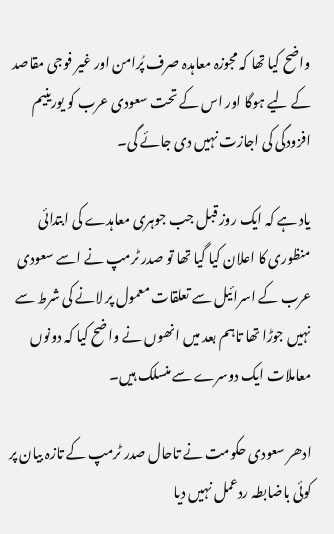واضح کیا تھا کہ مجوزہ معاہدہ صرف پُرامن اور غیر فوجی مقاصد کے لیے ہوگا اور اس کے تحت سعودی عرب کو یورینیم افزودگی کی اجازت نہیں دی جائے گی۔

یاد ہے کہ ایک روز قبل جب جوہری معاہدے کی ابتدائی منظوری کا اعلان کیا گیا تھا تو صدر ٹرمپ نے اسے سعودی عرب کے اسرائیل سے تعلقات معمول پر لانے کی شرط سے نہیں جوڑا تھا تاہم بعد میں انھوں نے واضح کیا کہ دونوں معاملات ایک دوسرے سے منسلک ہیں۔

ادھر سعودی حکومت نے تاحال صدر ٹرمپ کے تازہ بیان پر کوئی باضابطہ ردعمل نہیں دیا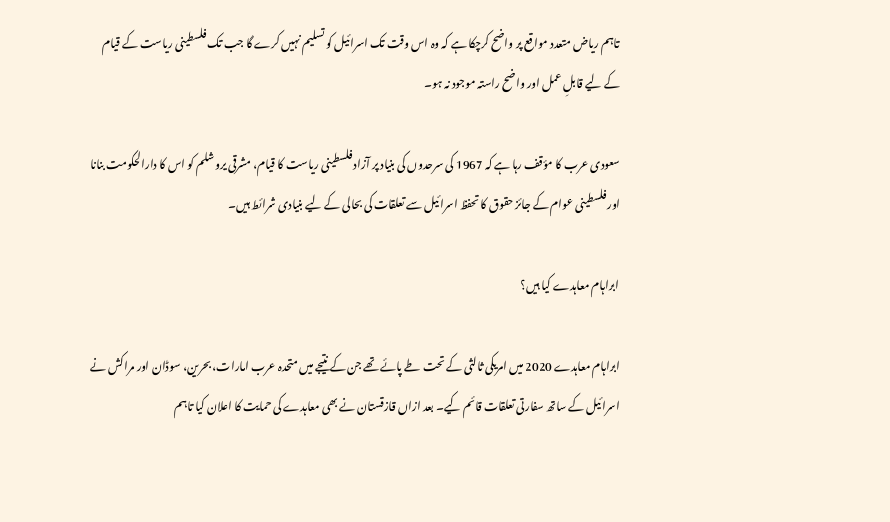تاہم ریاض متعدد مواقع پر واضح کرچکا ہے کہ وہ اس وقت تک اسرائیل کو تسلیم نہیں کرے گا جب تک فلسطینی ریاست کے قیام کے لیے قابلِ عمل اور واضح راستہ موجود نہ ہو۔

سعودی عرب کا مؤقف رہا ہے کہ 1967 کی سرحدوں کی بنیاد پر آزاد فلسطینی ریاست کا قیام، مشرقی یروشلم کو اس کا دارالحکومت بنانا اور فلسطینی عوام کے جائز حقوق کا تحفظ اسرائیل سے تعلقات کی بحالی کے لیے بنیادی شرائط ہیں۔

ابراہام معاہدے کیا ہیں؟

ابراہام معاہدے 2020 میں امریکی ثالثی کے تحت طے پائے تھے جن کے نتیجے میں متحدہ عرب امارات، بحرین، سوڈان اور مراکش نے اسرائیل کے ساتھ سفارتی تعلقات قائم کیے۔ بعد ازاں قازقستان نے بھی معاہدے کی حمایت کا اعلان کیا تاہم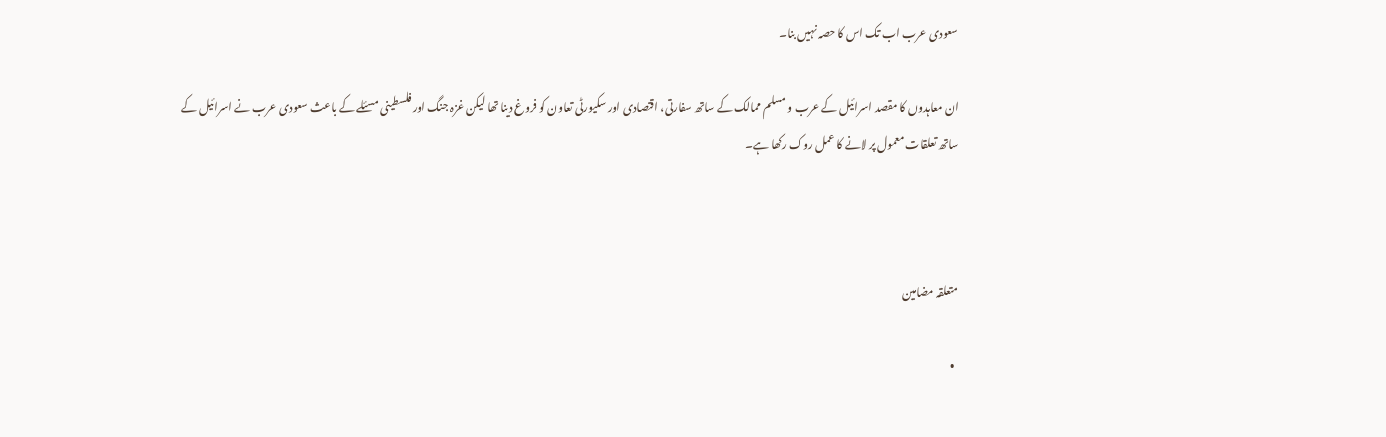سعودی عرب اب تک اس کا حصہ نہیں بنا۔

ان معاہدوں کا مقصد اسرائیل کے عرب و مسلم ممالک کے ساتھ سفارتی، اقتصادی اور سکیورٹی تعاون کو فروغ دینا تھا لیکن غزہ جنگ اور فلسطینی مسئلے کے باعث سعودی عرب نے اسرائیل کے ساتھ تعلقات معمول پر لانے کا عمل روک رکھا ہے۔



متعلقہ مضامین

  •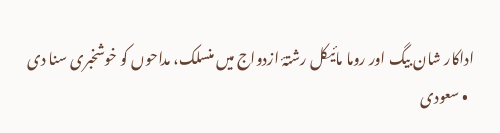اداکار شان بیگ اور روما مائیکل رشتۂ ازدواج میں منسلک، مداحوں کو خوشخبری سنا دی
  • سعودی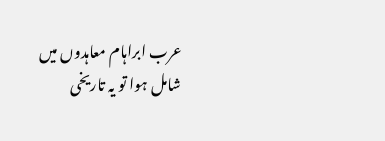عرب ابراہام معاہدوں میں شامل ہوا تو یہ تاریخی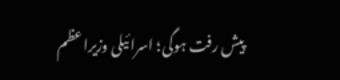پیش رفت ہوگی؛ اسرائیلی وزیراعظم